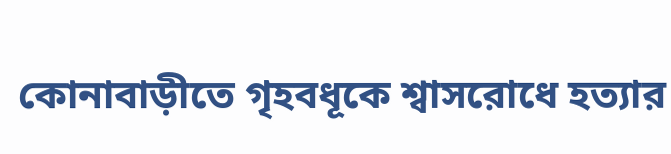কোনাবাড়ীতে গৃহবধূকে শ্বাসরোধে হত্যার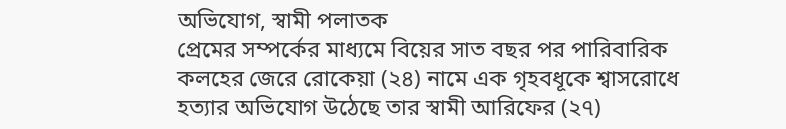অভিযোগ, স্বামী পলাতক
প্রেমের সম্পর্কের মাধ্যমে বিয়ের সাত বছর পর পারিবারিক কলহের জেরে রোকেয়া (২৪) নামে এক গৃহবধূকে শ্বাসরোধে হত্যার অভিযোগ উঠেছে তার স্বামী আরিফের (২৭)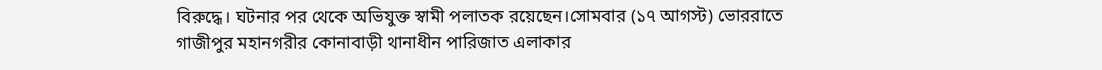বিরুদ্ধে। ঘটনার পর থেকে অভিযুক্ত স্বামী পলাতক রয়েছেন।সোমবার (১৭ আগস্ট) ভোররাতে গাজীপুর মহানগরীর কোনাবাড়ী থানাধীন পারিজাত এলাকার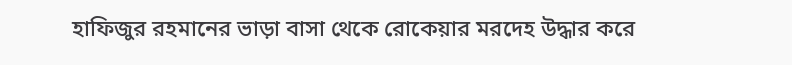হাফিজুর রহমানের ভাড়া বাসা থেকে রোকেয়ার মরদেহ উদ্ধার করে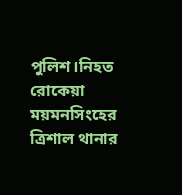পুলিশ।নিহত রোকেয়া ময়মনসিংহের ত্রিশাল থানার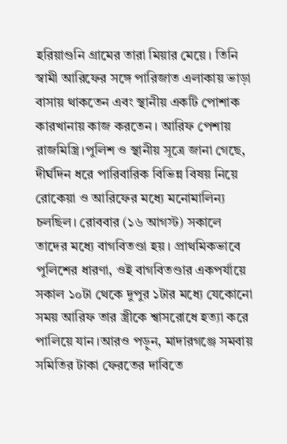হরিয়াগুনি গ্রামের তারা মিয়ার মেয়ে। তিনি স্বামী আরিফের সঙ্গে পারিজাত এলাকায় ভাড়া বাসায় থাকতেন এবং স্থানীয় একটি পোশাক কারখানায় কাজ করতেন। আরিফ পেশায় রাজমিস্ত্রি।পুলিশ ও স্থানীয় সূত্রে জানা গেছে, দীর্ঘদিন ধরে পারিবারিক বিভিন্ন বিষয় নিয়ে রোকেয়া ও আরিফের মধ্যে মনোমালিন্য চলছিল। রোববার (১৬ আগস্ট) সকালে তাদের মধ্যে বাগবিতণ্ডা হয়। প্রাথমিকভাবে পুলিশের ধারণা, ওই বাগবিতণ্ডার একপর্যায়ে সকাল ১০টা থেকে দুপুর ১টার মধ্যে যেকোনো সময় আরিফ তার স্ত্রীকে শ্বাসরোধে হত্যা করে পালিয়ে যান।আরও পড়ুন, মাদারগঞ্জে সমবায় সমিতির টাকা ফেরতের দাবিতে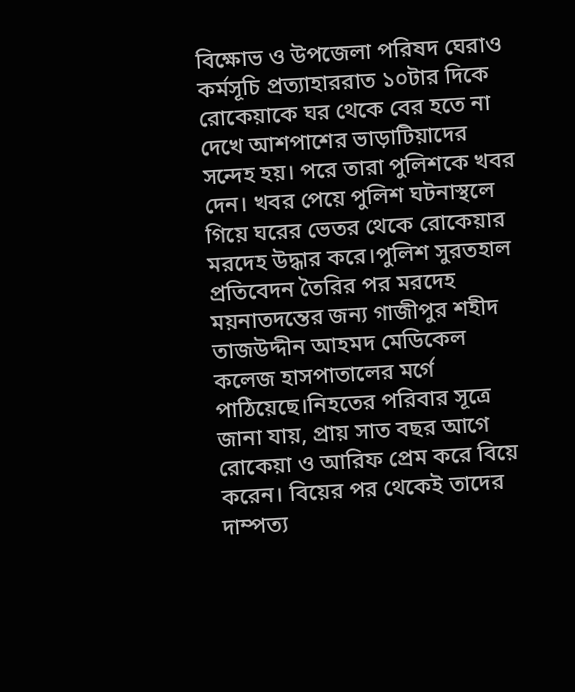বিক্ষোভ ও উপজেলা পরিষদ ঘেরাও কর্মসূচি প্রত্যাহাররাত ১০টার দিকে রোকেয়াকে ঘর থেকে বের হতে না দেখে আশপাশের ভাড়াটিয়াদের সন্দেহ হয়। পরে তারা পুলিশকে খবর দেন। খবর পেয়ে পুলিশ ঘটনাস্থলে গিয়ে ঘরের ভেতর থেকে রোকেয়ার মরদেহ উদ্ধার করে।পুলিশ সুরতহাল প্রতিবেদন তৈরির পর মরদেহ ময়নাতদন্তের জন্য গাজীপুর শহীদ তাজউদ্দীন আহমদ মেডিকেল কলেজ হাসপাতালের মর্গে পাঠিয়েছে।নিহতের পরিবার সূত্রে জানা যায়, প্রায় সাত বছর আগে রোকেয়া ও আরিফ প্রেম করে বিয়ে করেন। বিয়ের পর থেকেই তাদের দাম্পত্য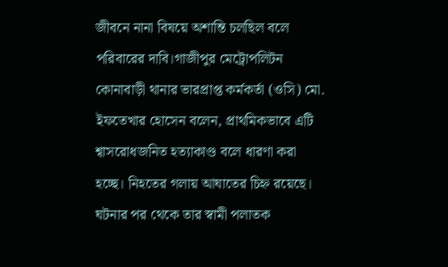জীবনে নানা বিষয়ে অশান্তি চলছিল বলে পরিবারের দাবি।গাজীপুর মেট্রোপলিটন কোনাবাড়ী থানার ভারপ্রাপ্ত কর্মকর্তা (ওসি) মো. ইফতেখার হোসেন বলেন, প্রাথমিকভাবে এটি শ্বাসরোধজনিত হত্যাকাণ্ড বলে ধারণা করা হচ্ছে। নিহতের গলায় আঘাতের চিহ্ন রয়েছে। ঘটনার পর থেকে তার স্বামী পলাতক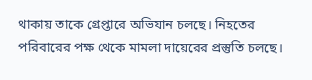থাকায় তাকে গ্রেপ্তারে অভিযান চলছে। নিহতের পরিবারের পক্ষ থেকে মামলা দায়েরের প্রস্তুতি চলছে।